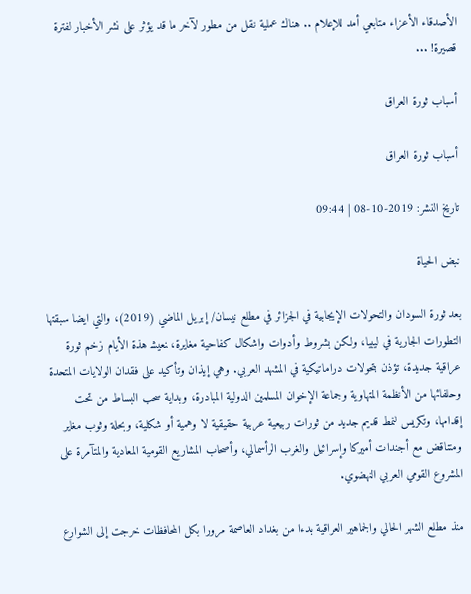الأصدقاء الأعزاء متابعي أمد للإعلام .. هناك عملية نقل من مطور لآخر ما قد يؤثر على نشر الأخبار لفترة قصيرة! ...

أسباب ثورة العراق

أسباب ثورة العراق

تاريخ النشر: 2019-10-08 | 09:44

نبض الحياة

بعد ثورة السودان والتحولات الإيجابية في الجزائر في مطلع نيسان/ إبريل الماضي (2019)، والتي ايضا سبقتها التطورات الجارية في ليبيا، ولكن بشروط وأدوات واشكال كفاحية مغايرة، ‍نعيش‍ هذة الأيام زخم ثورة عراقية جديدة، تؤذن بتحولات دراماتيكية في المشهد العربي. وهي إيذان وتأكيد على فقدان الولايات المتحدة وحلفائها من الأنظمة المتهاوية وجماعة الإخوان المسلمين الدولية المبادرة، وبداية سحب البساط من تحت إقدامها، وتكريس لنمط قديم جديد من ثورات ربيعية عربية حقيقية لا وهمية أو شكلية، وبحلة وثوب مغاير ومتناقض مع أجندات أميركا وإسرائيل والغرب الرأسمالي، وأصحاب المشاريع القومية المعادية والمتآمرة على المشروع القومي العربي النهضوي.

منذ مطلع الشهر الحالي والجماهير العراقية بدءا من بغداد العاصمة مرورا بكل المحافظات خرجت إلى الشوارع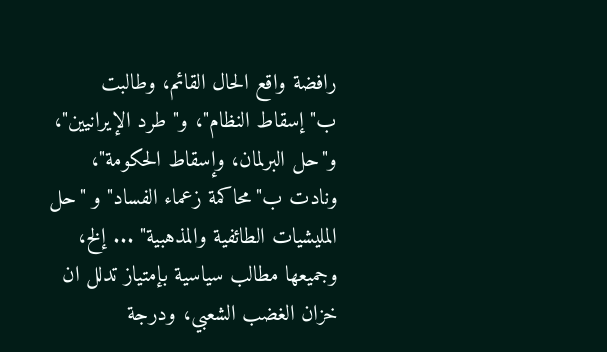رافضة واقع الحال القائم، وطالبت ب"إسقاط النظام"، و" طرد الإيرانيين"، و"حل البرلمان، وإسقاط الحكومة"، ونادت ب"محاكمة زعماء الفساد" و "حل المليشيات الطائفية والمذهبية" ... إلخ، وجميعها مطالب سياسية بإمتياز تدلل ان خزان الغضب الشعبي، ودرجة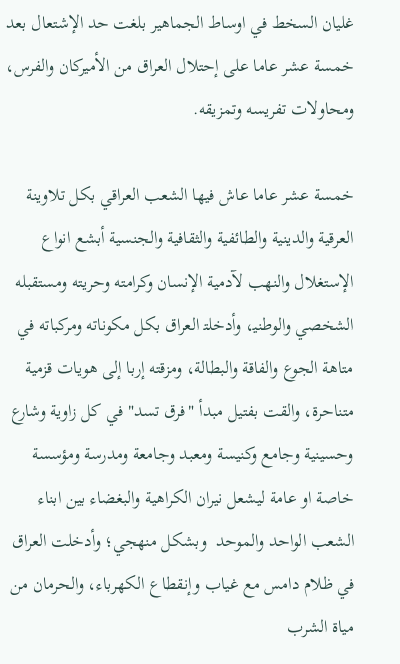غليان السخط في اوساط الجماهير بلغت حد الإشتعال بعد خمسة عشر عاما على إحتلال العراق من الأميركان والف‍رس، ومحاولات تفريسه وتمزيقه.

خمسة عشر عاما عاش فيها الشعب العراقي بكل تلاوينة العرقية والدينية والطائفية والثقافية والجنسية أبشع انواع الإستغلال والنهب لآدمية الإنسان وكرامته وحريته ومستقبله الشخصي والوطني‍، وأدخلت‍ العراق بكل مكوناته ومركباته في متاهة الجوع والفاقة والبطالة، ومزقته إربا إلى هويات قزمية متناحرة، والقت بفتيل مبدأ "فرق تسد" في كل زاوية وشارع وحسينية وجامع وكنيسة ومعبد وجامعة ومدرسة ومؤسسة خاصة او عامة ليشعل نيران الكراهية والبغضاء بين ابناء الشعب الواحد والموحد  وبشكل منهجي؛ وأدخلت العراق في ظلام دامس مع غياب وإنقطاع الكهرباء، والحرمان من مياة الشرب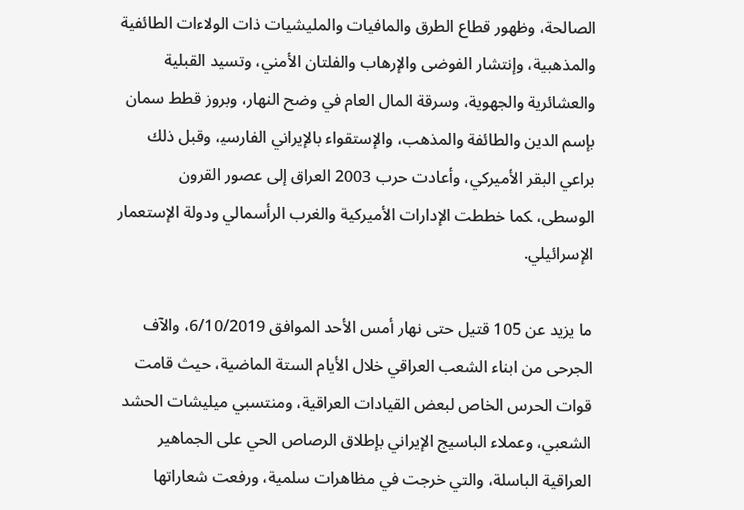الصالحة، وظهور قطاع الطرق والمافيات والمليشيات ذات الولاءات الطائفية والمذهبية، وإنتشار الفوضى والإرهاب والفلتان الأمني، وتسيد القبلية والعشائرية والجهوية، وسرقة المال العام في وضح النهار، وبروز قطط سمان بإسم الدين والطائفة والمذهب، والإستقواء بالإيراني الفارسي‍، وقبل ذلك براعي البقر الأميركي، وأعادت حرب 2003 العراق إلى عصور القرون الوسطى، ‍كما خططت الإدارات الأميركية والغرب الرأسمالي ودولة الإستعمار الإسرائيلي.

ما يزيد عن 105 قتيل حتى نهار أمس الأحد الموافق 6/10/2019، والآف الجرحى من ابناء الشعب العراقي خلال الأيام الستة الماضية، حيث قامت قوات الحرس الخاص لبعض القيادات العراقية، ومنتسبي ميليشات الحشد الشعبي، وعملاء الباسيج الإيراني بإطلاق الرصاص الحي على الجماهير العراقية الباسلة، والتي خرجت في مظاهرات سلمية، ورفعت شعاراتها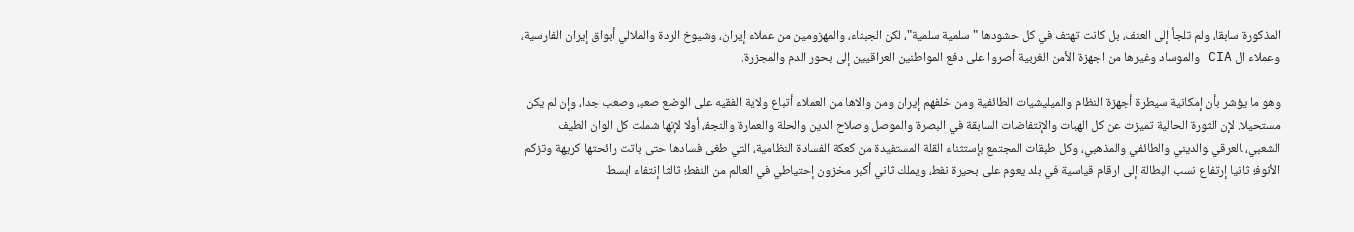المذكورة سابقا، ولم تلجأ إلى العنف، بل كانت تهتف في كل حشودها "سلمية سلمية"، لكن الجبناء، والمهزومين من عملاء إيران، وشيوخ الردة والملالي أبواق إيران الفارسية، وعملاء ال CIA والموساد وغيرها من اجهزة الأمن الغربية أصروا على دفع المواطنين العراقيين إلى بحور الدم والمجزرة.

وهو ما يؤشر بأن إمكانية سيطرة أجهزة النظام والميليشيات الطائفية ومن خلفهم إيران ومن والاها من العملاء أتباع ولاية الفقيه على الوضع صعب‍، وصعب جدا، وإن لم يكن مستحيلا. لإن الثورة الحالية تميزت عن كل الهبات والإنتفاضات السابقة في البصرة والموصل وصلاح الدين والحلة والعمارة والنجف‍، أولا لإنها شملت كل ال‍وان الطيف الشعبي، ‍العرقي ‍والديني والطائفي والمذهبي، وكل طبقات المجتمع بإستثناء القلة المستفيدة من كعكة الفسادة النظامية‍، التي طغى فسادها حتى باتت رائحته‍ا‍ كريهة وتزكم الأنوف‍؛ ثانيا إرتفاع نسب البطالة إلى ارقام قياسية في بلد يعوم على بحيرة نفط‍، ويملك ثاني أكبر مخزون إحتياطي في العالم من النفط‍؛ ثالثا إنتفاء ابسط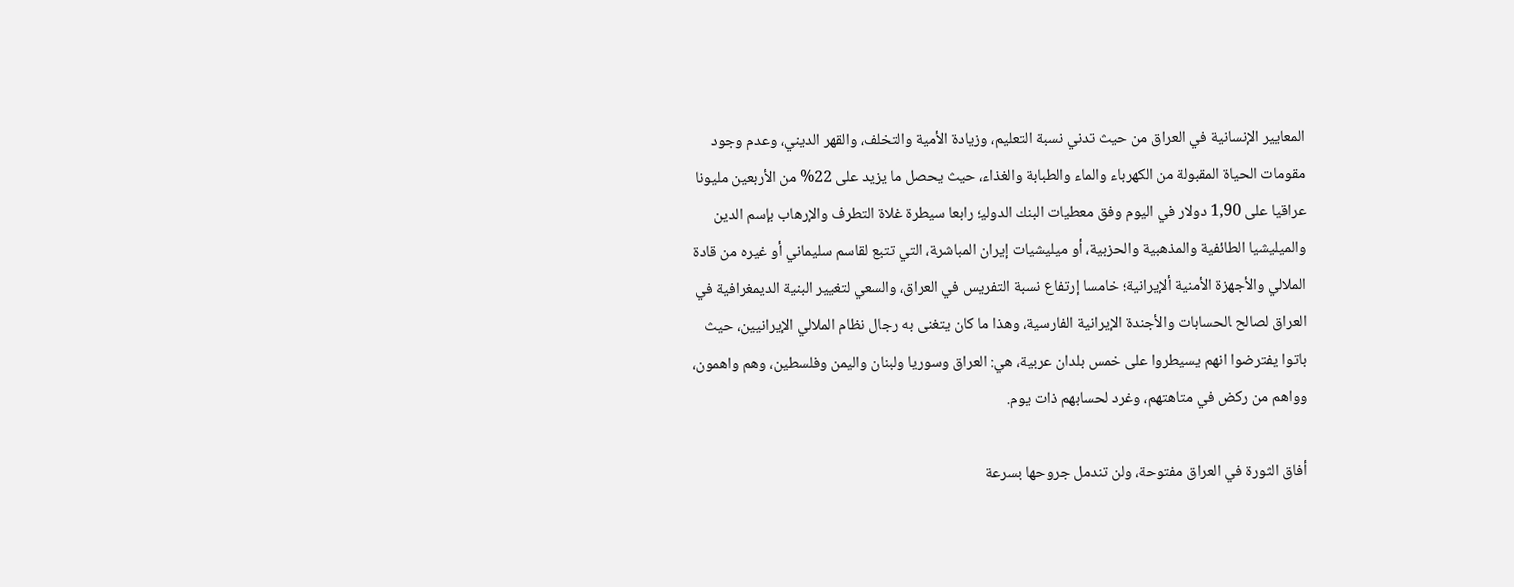المعايير الإنسانية في العراق من حيث تدني نسبة التعليم، وزيادة الأمية والتخلف، والقهر الديني، وعدم وجود مقومات الحياة المقبولة‍ من الكهرباء والماء والطبابة‍ والغذاء‍، حيث يحصل ما يزيد على 22% من الأربعين مليونا عراقيا على 1,90 دولار في اليوم وفق معطيات البنك الدولي‍؛ رابعا سيطرة غلاة التطرف والإرهاب بإسم الدين والميليشيا الطائفية والمذهبية والحزبية، أو ميليشيات إيران المباشر‍ة، التي تتبع ل‍قاسم سليماني أو غيره من قادة الملالي والأجهزة الأمنية ألإيرانية؛ خامسا إرتفاع نسبة التفريس في العراق، والسعي لتغيير البنية الديمغرافية في العراق لصالح ‍الحسابات والأجندة الإيرانية الفارسية، وهذا ما كان يتغنى به رجال نظام الملالي الإيرانيين، حيث باتوا يفترضوا انهم يسيطروا على خمس بلدان عربية، هي: العراق وسوريا ولبنان واليمن وفلسطين، وهم واهمون، وواهم من ركض في متاهتهم، وغرد لحسابهم ذات يوم.

أفاق الثورة في العراق مفتوحة، ولن تندمل جروحها بسرعة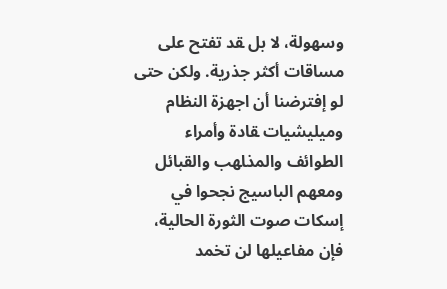وسهولة، لا بل ‍قد تفتح على مساقات أكثر جذرية. ولكن حتى لو إفت‍رضنا أن اجهزة النظام وميليشيات ‍قادة وأمراء الطوائف والمذ‍ا‍هب والقبائل ومعهم الباسيج نجحوا في إسكات صوت الثورة الحالية، فإن مفاعيلها لن تخمد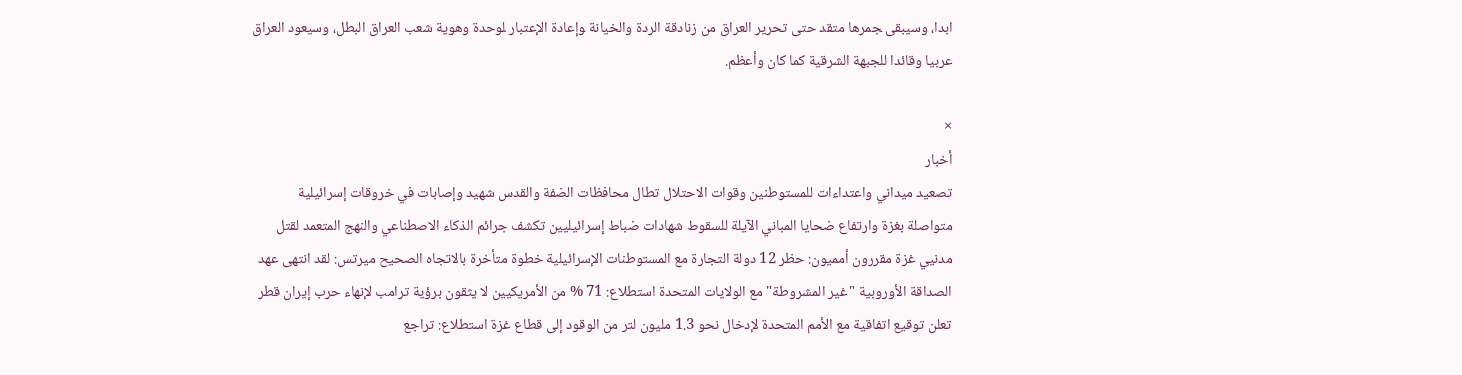ابدا، وسيبقى ‍جم‍رها متقد حتى تحرير العراق من زنادقة الردة والخيانة ‍وإعادة الإعتبار ‍لوحدة وهوية شعب العراق البطل، وسيعود العراق عربيا وقائدا للجبهة الشرقية كما كان وأعظم.

×
أخبار
تصعيد ميداني واعتداءات للمستوطنين وقوات الاحتلال تطال محافظات الضفة والقدس شهيد وإصابات في خروقات إسرائيلية متواصلة بغزة وارتفاع ضحايا المباني الآيلة للسقوط شهادات ضباط إسرائيليين تكشف جرائم الذكاء الاصطناعي والنهج المتعمد لقتل مدنيي غزة مقررون أمميون: حظر 12 دولة التجارة مع المستوطنات الإسرائيلية خطوة متأخرة بالاتجاه الصحيح ميرتس: لقد انتهى عهد الصداقة الأوروبية "غير المشروطة" مع الولايات المتحدة استطلاع: 71 % من الأمريكيين لا يثقون برؤية ترامب لإنهاء حرب إيران قطر تعلن توقيع اتفاقية مع الأمم المتحدة لإدخال نحو 1.3 مليون لتر من الوقود إلى قطاع غزة استطلاع: تراجع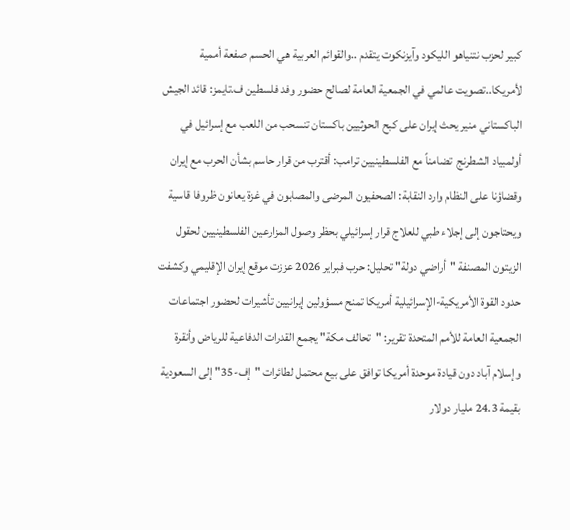كبير لحزب نتنياهو الليكود وآيزنكوت يتقدم ..والقوائم العربية هي الحسم صفعة أممية لأمريكا..تصويت عالمي في الجمعية العامة لصالح حضور وفد فلسطين ف.تايمز: قائد الجيش الباكستاني منير يحث إيران على كبح الحوثيين باكستان تنسحب من اللعب مع إسرائيل في أولمبياد الشطرنج  تضامناً مع الفلسطينيين ترامب: أقترب من قرار حاسم بشأن الحرب مع إيران وقضاؤنا على النظام وارد النقابة: الصحفيون المرضى والمصابون في غزة يعانون ظروفا قاسية ويحتاجون إلى إجلاء طبي للعلاج قرار إسرائيلي بحظر وصول المزارعين الفلسطينيين لحقول الزيتون المصنفة "أراضي دولة" تحليل: حرب فبراير 2026 عززت موقع إيران الإقليمي وكشفت حدود القوة الأمريكية-الإسرائيلية أمريكا تمنح مسؤولين إيرانيين تأشيرات لحضور اجتماعات الجمعية العامة للأمم المتحدة تقرير: "تحالف مكة" يجمع القدرات الدفاعية للرياض وأنقرة وإسلام آباد دون قيادة موحدة أمريكا توافق على بيع محتمل لطائرات "إف-35" إلى السعودية بقيمة 24.3 مليار دولار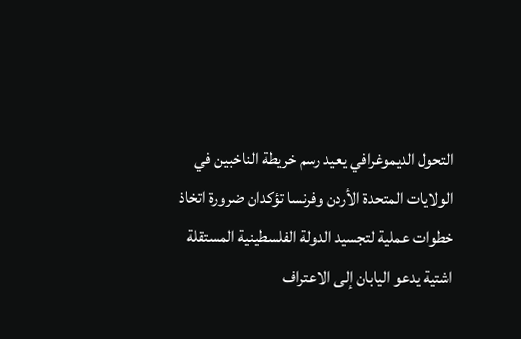التحول الديموغرافي يعيد رسم خريطة الناخبين في الولايات المتحدة الأردن وفرنسا تؤكدان ضرورة اتخاذ خطوات عملية لتجسيد الدولة الفلسطينية المستقلة اشتية يدعو اليابان إلى الاعتراف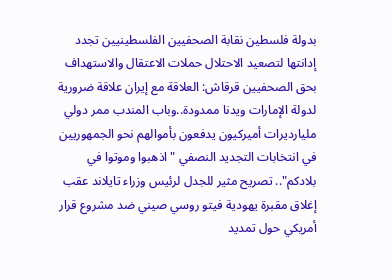بدولة فلسطين نقابة الصحفيين الفلسطينيين تجدد إدانتها لتصعيد الاحتلال حملات الاعتقال والاستهداف بحق الصحفيين قرقاش: العلاقة مع إيران علاقة ضرورية لدولة الإمارات ويدنا ممدودة..وباب المندب ممر دولي مليارديرات أميركيون يدفعون بأموالهم نحو الجمهوريين في انتخابات التجديد النصفي "اذهبوا وموتوا في بلادكم".. تصريح مثير للجدل لرئيس وزراء تايلاند عقب إغلاق مقبرة يهودية فيتو روسي صيني ضد مشروع قرار أمريكي حول تمديد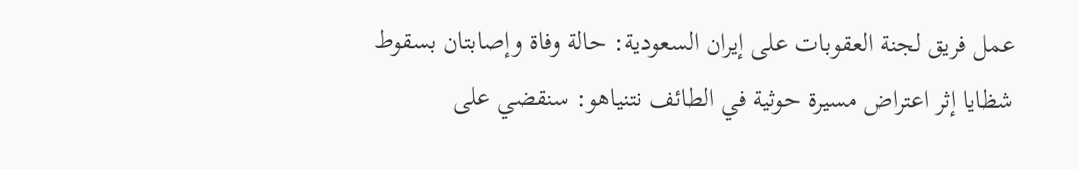عمل فريق لجنة العقوبات على إيران السعودية: حالة وفاة وإصابتان بسقوط شظايا إثر اعتراض مسيرة حوثية في الطائف نتنياهو: سنقضي على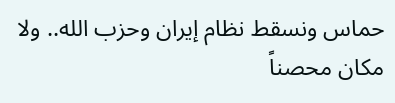حماس ونسقط نظام إيران وحزب الله.. ولا مكان محصناً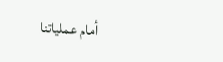أمام عملياتنا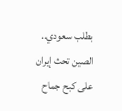بطلب سعودي.. الصين تحث إيران على كبح جماح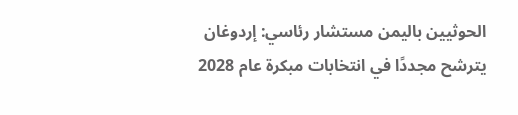الحوثيين باليمن مستشار رئاسي: إردوغان يترشح مجددًا في انتخابات مبكرة عام 2028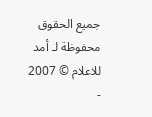جميع الحقوق محفوظة لـ أمد للاعلام © 2007 -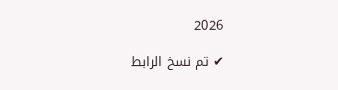2026

✔ تم نسخ الرابط